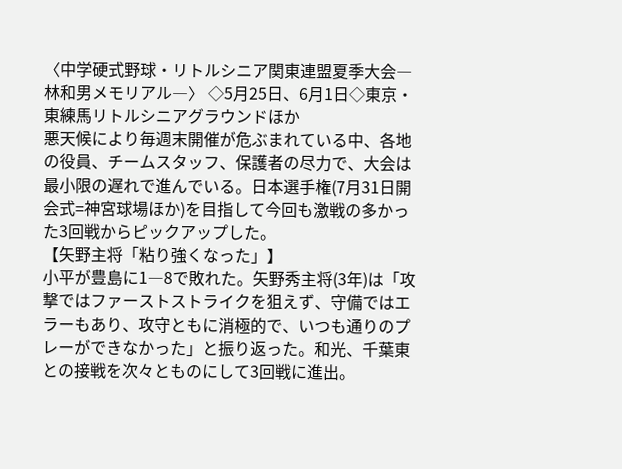〈中学硬式野球・リトルシニア関東連盟夏季大会―林和男メモリアル―〉 ◇5月25日、6月1日◇東京・東練馬リトルシニアグラウンドほか
悪天候により毎週末開催が危ぶまれている中、各地の役員、チームスタッフ、保護者の尽力で、大会は最小限の遅れで進んでいる。日本選手権(7月31日開会式=神宮球場ほか)を目指して今回も激戦の多かった3回戦からピックアップした。
【矢野主将「粘り強くなった」】
小平が豊島に1―8で敗れた。矢野秀主将(3年)は「攻撃ではファーストストライクを狙えず、守備ではエラーもあり、攻守ともに消極的で、いつも通りのプレーができなかった」と振り返った。和光、千葉東との接戦を次々とものにして3回戦に進出。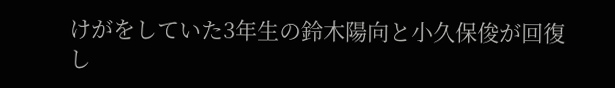けがをしていた3年生の鈴木陽向と小久保俊が回復し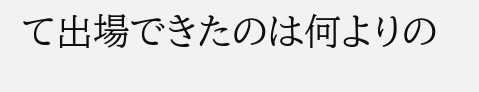て出場できたのは何よりの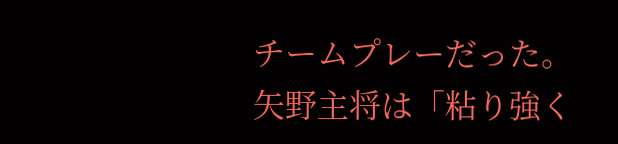チームプレーだった。矢野主将は「粘り強く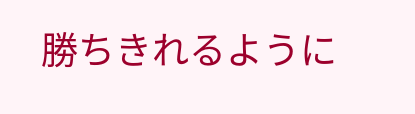勝ちきれるように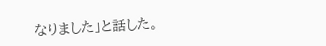なりました」と話した。